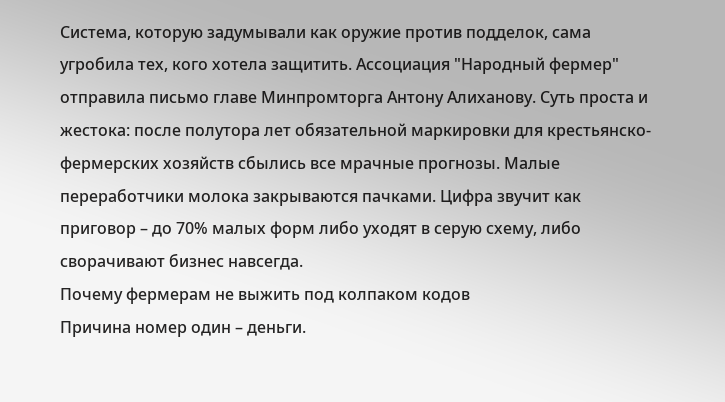Система, которую задумывали как оружие против подделок, сама угробила тех, кого хотела защитить. Ассоциация "Народный фермер" отправила письмо главе Минпромторга Антону Алиханову. Суть проста и жестока: после полутора лет обязательной маркировки для крестьянско-фермерских хозяйств сбылись все мрачные прогнозы. Малые переработчики молока закрываются пачками. Цифра звучит как приговор – до 70% малых форм либо уходят в серую схему, либо сворачивают бизнес навсегда.
Почему фермерам не выжить под колпаком кодов
Причина номер один – деньги.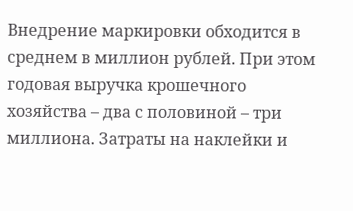Внедрение маркировки обходится в среднем в миллион рублей. При этом годовая выручка крошечного хозяйства – два с половиной – три миллиона. Затраты на наклейки и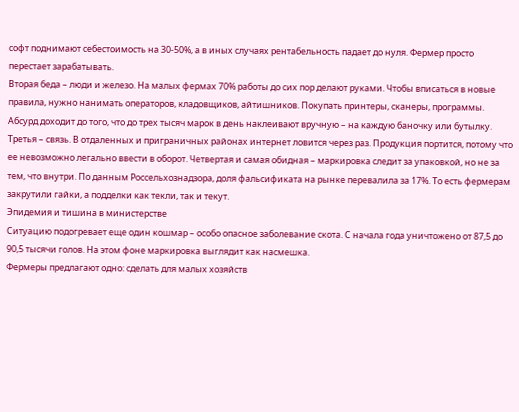софт поднимают себестоимость на 30-50%, а в иных случаях рентабельность падает до нуля. Фермер просто перестает зарабатывать.
Вторая беда – люди и железо. На малых фермах 70% работы до сих пор делают руками. Чтобы вписаться в новые правила, нужно нанимать операторов, кладовщиков, айтишников. Покупать принтеры, сканеры, программы. Абсурд доходит до того, что до трех тысяч марок в день наклеивают вручную – на каждую баночку или бутылку.
Третья – связь. В отдаленных и приграничных районах интернет ловится через раз. Продукция портится, потому что ее невозможно легально ввести в оборот. Четвертая и самая обидная – маркировка следит за упаковкой, но не за тем, что внутри. По данным Россельхознадзора, доля фальсификата на рынке перевалила за 17%. То есть фермерам закрутили гайки, а подделки как текли, так и текут.
Эпидемия и тишина в министерстве
Ситуацию подогревает еще один кошмар – особо опасное заболевание скота. С начала года уничтожено от 87,5 до 90,5 тысячи голов. На этом фоне маркировка выглядит как насмешка.
Фермеры предлагают одно: сделать для малых хозяйств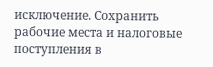исключение. Сохранить рабочие места и налоговые поступления в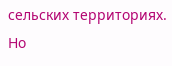сельских территориях. Но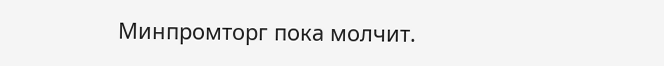Минпромторг пока молчит.